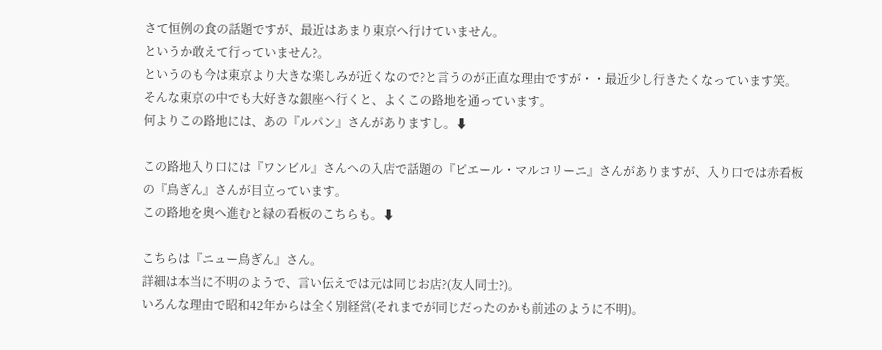さて恒例の食の話題ですが、最近はあまり東京へ行けていません。
というか敢えて行っていません?。
というのも今は東京より大きな楽しみが近くなので?と言うのが正直な理由ですが・・最近少し行きたくなっています笑。
そんな東京の中でも大好きな銀座へ行くと、よくこの路地を通っています。
何よりこの路地には、あの『ルパン』さんがありますし。⬇

この路地入り口には『ワンビル』さんへの入店で話題の『ピエール・マルコリーニ』さんがありますが、入り口では赤看板の『鳥ぎん』さんが目立っています。
この路地を奥へ進むと緑の看板のこちらも。⬇

こちらは『ニュー鳥ぎん』さん。
詳細は本当に不明のようで、言い伝えでは元は同じお店?(友人同士?)。
いろんな理由で昭和42年からは全く別経営(それまでが同じだったのかも前述のように不明)。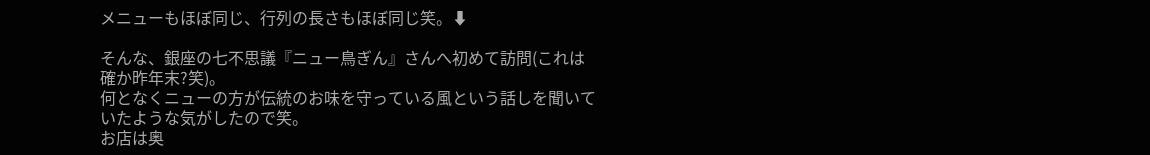メニューもほぼ同じ、行列の長さもほぼ同じ笑。⬇

そんな、銀座の七不思議『ニュー鳥ぎん』さんへ初めて訪問(これは確か昨年末?笑)。
何となくニューの方が伝統のお味を守っている風という話しを聞いていたような気がしたので笑。
お店は奥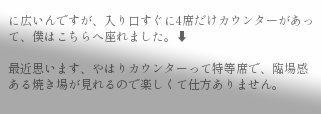に広いんですが、入り口すぐに4席だけカウンターがあって、僕はこちらへ座れました。⬇

最近思います、やはりカウンターって特等席で、臨場感ある焼き場が見れるので楽しくて仕方ありません。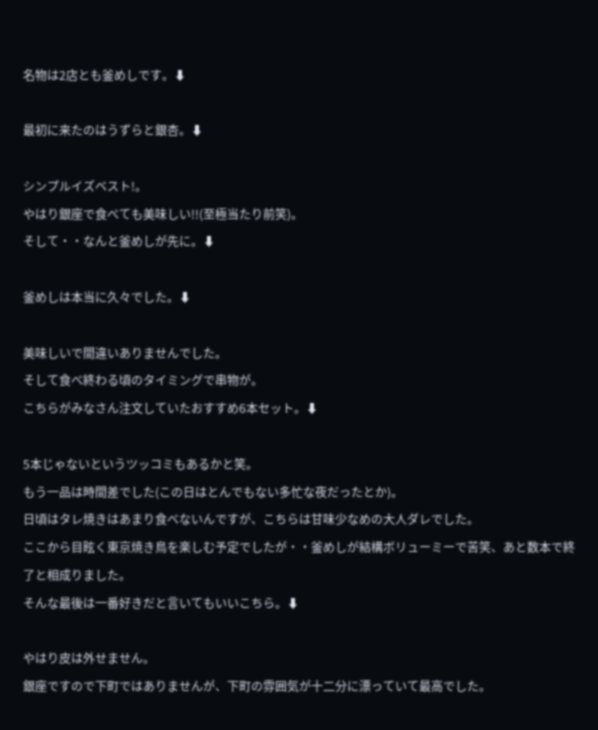名物は2店とも釜めしです。⬇

最初に来たのはうずらと銀杏。⬇

シンプルイズベスト!。
やはり銀座で食べても美味しい!!(至極当たり前笑)。
そして・・なんと釜めしが先に。⬇

釜めしは本当に久々でした。⬇

美味しいで間違いありませんでした。
そして食べ終わる頃のタイミングで串物が。
こちらがみなさん注文していたおすすめ6本セット。⬇

5本じゃないというツッコミもあるかと笑。
もう一品は時間差でした(この日はとんでもない多忙な夜だったとか)。
日頃はタレ焼きはあまり食べないんですが、こちらは甘味少なめの大人ダレでした。
ここから目眩く東京焼き鳥を楽しむ予定でしたが・・釜めしが結構ボリューミーで苦笑、あと数本で終了と相成りました。
そんな最後は一番好きだと言いてもいいこちら。⬇

やはり皮は外せません。
銀座ですので下町ではありませんが、下町の雰囲気が十二分に漂っていて最高でした。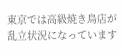東京では高級焼き鳥店が乱立状況になっています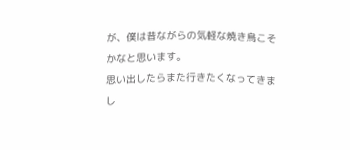が、僕は昔ながらの気軽な焼き鳥こそかなと思います。
思い出したらまた行きたくなってきまし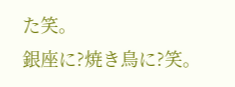た笑。
銀座に?焼き鳥に?笑。